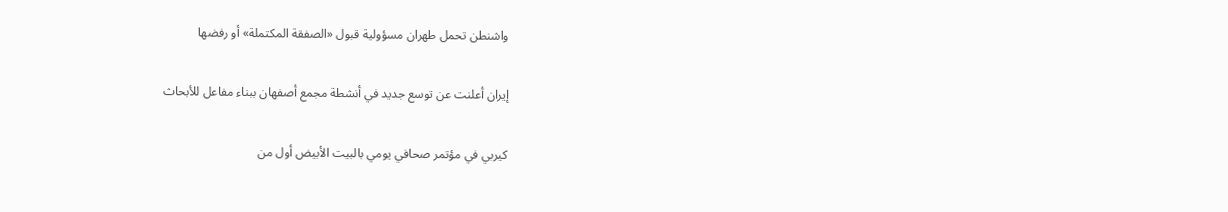واشنطن تحمل طهران مسؤولية قبول «الصفقة المكتملة» أو رفضها

إيران أعلنت عن توسع جديد في أنشطة مجمع أصفهان ببناء مفاعل للأبحاث

كيربي في مؤتمر صحافي يومي بالبيت الأبيض أول من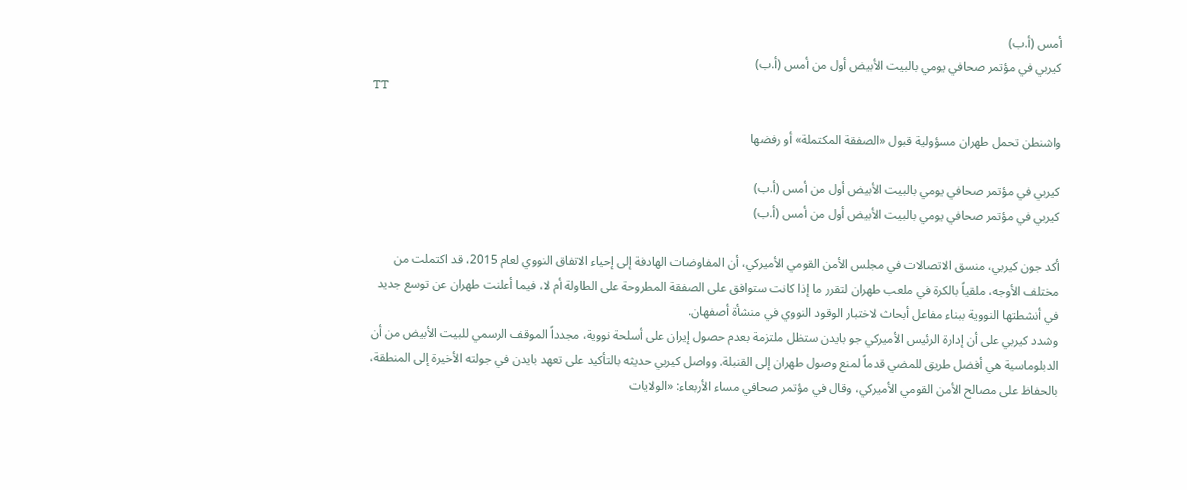أمس (أ.ب)
كيربي في مؤتمر صحافي يومي بالبيت الأبيض أول من أمس (أ.ب)
TT

واشنطن تحمل طهران مسؤولية قبول «الصفقة المكتملة» أو رفضها

كيربي في مؤتمر صحافي يومي بالبيت الأبيض أول من أمس (أ.ب)
كيربي في مؤتمر صحافي يومي بالبيت الأبيض أول من أمس (أ.ب)

أكد جون كيربي، منسق الاتصالات في مجلس الأمن القومي الأميركي، أن المفاوضات الهادفة إلى إحياء الاتفاق النووي لعام 2015، قد اكتملت من مختلف الأوجه، ملقياً بالكرة في ملعب طهران لتقرر ما إذا كانت ستوافق على الصفقة المطروحة على الطاولة أم لا، فيما أعلنت طهران عن توسع جديد في أنشطتها النووية ببناء مفاعل أبحاث لاختبار الوقود النووي في منشأة أصفهان.
وشدد كيربي على أن إدارة الرئيس الأميركي جو بايدن ستظل ملتزمة بعدم حصول إيران على أسلحة نووية، مجدداً الموقف الرسمي للبيت الأبيض من أن الدبلوماسية هي أفضل طريق للمضي قدماً لمنع وصول طهران إلى القنبلة. وواصل كيربي حديثه بالتأكيد على تعهد بايدن في جولته الأخيرة إلى المنطقة، بالحفاظ على مصالح الأمن القومي الأميركي، وقال في مؤتمر صحافي مساء الأربعاء: «الولايات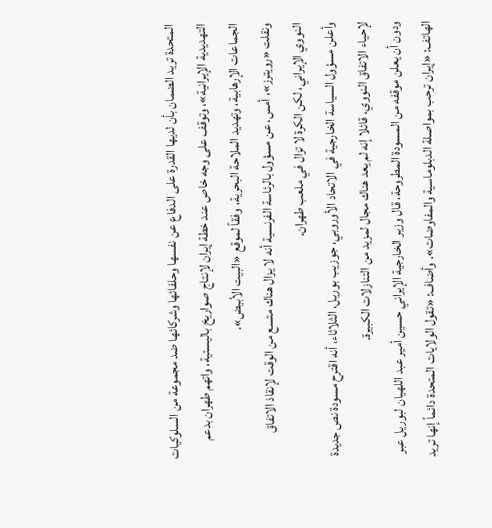المتحدة تريد الضمان بأن لديها القدرة على الدفاع عن نفسها وحلفائها وشركائها ضد مجموعة من السلوكيات التهديدية الإيرانية»، وتوقف على وجه خاص عند خطة إيران لإنتاج صواريخ باليستية، واتهم طهران بدعم الجماعات الإرهابية، وتهديد الملاحة البحرية، وفقاً لموقع «البيت الأبيض».
ونقلت «رويترز»، أمس، عن مسؤول بالرئاسة الفرنسية أنه لا يزال هناك متسع من الوقت لإنقاذ الاتفاق النووي الإيراني، لكن الكرة لا تزال في ملعب طهران.
وأعلن مسؤول السياسة الخارجية في الاتحاد الأوروبي، جوزيب بوريل، الثلاثاء، أنه اقترح مسودة نص جديدة لإحياء الاتفاق النووي، قائلا إنه لم يعد هناك مجال لمزيد من التنازلات الكبيرة.
ودون أن يعلن موقفه من المسودة المطروحة، قال وزير الخارجية الإيراني حسين أمير عبد اللهيان لبوريل عبر الهاتف: «إيران ترحب بمواصلة الدبلوماسية والمفاوضات». وأضاف: «تقول الولايات المتحدة دائماً إنها تريد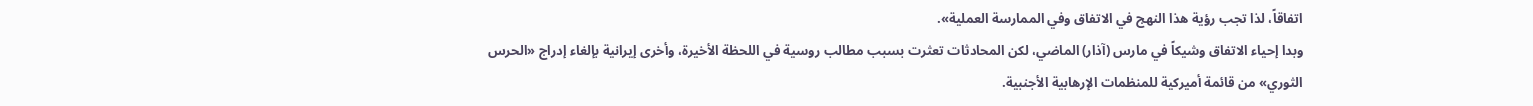اتفاقاً، لذا تجب رؤية هذا النهج في الاتفاق وفي الممارسة العملية».
وبدا إحياء الاتفاق وشيكاً في مارس (آذار) الماضي، لكن المحادثات تعثرت بسبب مطالب روسية في اللحظة الأخيرة، وأخرى إيرانية بإلغاء إدراج «الحرس الثوري» من قائمة أميركية للمنظمات الإرهابية الأجنبية.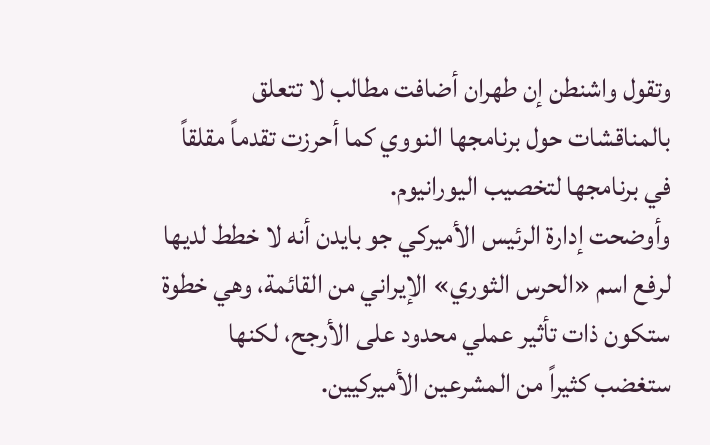وتقول واشنطن إن طهران أضافت مطالب لا تتعلق بالمناقشات حول برنامجها النووي كما أحرزت تقدماً مقلقاً في برنامجها لتخصيب اليورانيوم.
وأوضحت إدارة الرئيس الأميركي جو بايدن أنه لا خطط لديها لرفع اسم «الحرس الثوري» الإيراني من القائمة، وهي خطوة ستكون ذات تأثير عملي محدود على الأرجح، لكنها ستغضب كثيراً من المشرعين الأميركيين.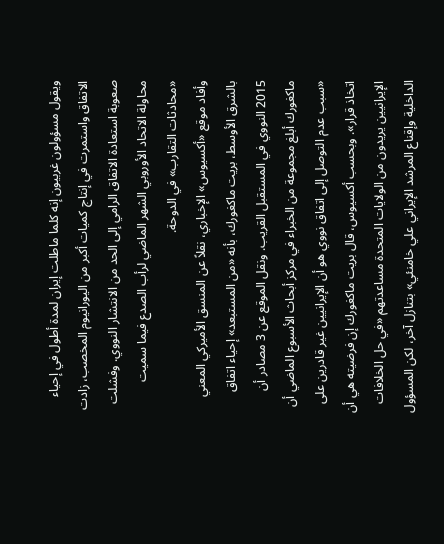ويقول مسؤولون غربيون إنه كلما ماطلت إيران لمدة أطول في إحياء الاتفاق واستمرت في إنتاج كميات أكبر من اليورانيوم المخصب، زادت صعوبة استعادة الاتفاق الرامي إلى الحد من الانتشار النووي. وفشلت محاولة الاتحاد الأوروبي الشهر الماضي لرأب الصدع فيما سميت «محادثات التقارب» في الدوحة.
وأفاد موقع «أكسيوس» الإخباري، نقلاً عن المنسق الأميركي المعني بالشرق الأوسط، بريت ماكغورك، بأنه «من المستبعد» إحياء اتفاق 2015 النووي في المستقبل القريب. ونقل الموقع عن 3 مصادر أن ماكغورك أبلغ مجموعة من الخبراء في مركز أبحاث الأسبوع الماضي أن «سبب عدم التوصل إلى اتفاق نووي هو أن الإيرانيين غير قادرين على اتخاذ قرار». وبحسب أكسيوس، قال بريت ماكغورك إن فرضيته هي أن الإيرانيين يريدون من الولايات المتحدة مساعدتهم «في حل الخلافات الداخلية وإقناع المرشد الإيراني علي خامنئي» بتنازل آخر، لكن المسؤول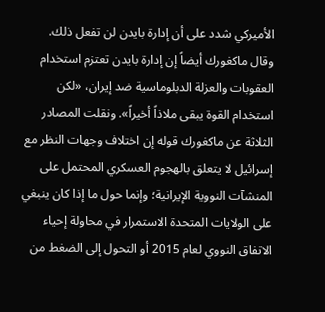الأميركي شدد على أن إدارة بايدن لن تفعل ذلك.
وقال ماكغورك أيضاً إن إدارة بايدن تعتزم استخدام العقوبات والعزلة الدبلوماسية ضد إيران، «لكن استخدام القوة يبقى ملاذاً أخيراً». ونقلت المصادر الثلاثة عن ماكغورك قوله إن اختلاف وجهات النظر مع إسرائيل لا يتعلق بالهجوم العسكري المحتمل على المنشآت النووية الإيرانية؛ وإنما حول ما إذا كان ينبغي على الولايات المتحدة الاستمرار في محاولة إحياء الاتفاق النووي لعام 2015 أو التحول إلى الضغط من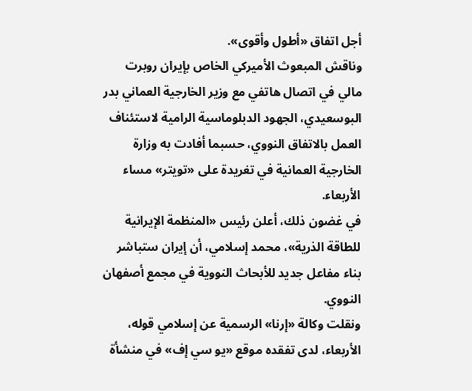أجل اتفاق «أطول وأقوى».
وناقش المبعوث الأميركي الخاص بإيران روبرت مالي في اتصال هاتفي مع وزير الخارجية العماني بدر البوسعيدي، الجهود الدبلوماسية الرامية لاستئناف العمل بالاتفاق النووي، حسبما أفادت به وزارة الخارجية العمانية في تغريدة على «تويتر» مساء الأربعاء.
في غضون ذلك، أعلن رئيس «المنظمة الإيرانية للطاقة الذرية»، محمد إسلامي، أن إيران ستباشر بناء مفاعل جديد للأبحاث النووية في مجمع أصفهان النووي.
ونقلت وكالة «إرنا» الرسمية عن إسلامي قوله، الأربعاء، لدى تفقده موقع «يو سي إف» في منشأة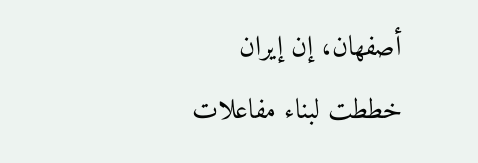أصفهان، إن إيران خططت لبناء مفاعلات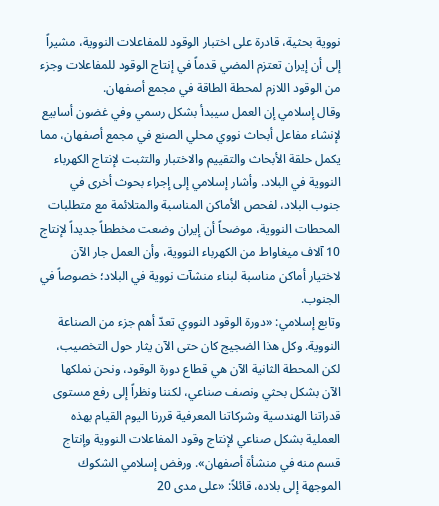نووية بحثية، قادرة على اختبار الوقود للمفاعلات النووية، مشيراً إلى أن إيران تعتزم المضي قدماً في إنتاج الوقود للمفاعلات وجزء من الوقود اللازم لمحطة الطاقة في مجمع أصفهان.
وقال إسلامي إن العمل سيبدأ بشكل رسمي وفي غضون أسابيع لإنشاء مفاعل أبحاث نووي محلي الصنع في مجمع أصفهان، مما يكمل حلقة الأبحاث والتقييم والاختبار والتثبت لإنتاج الكهرباء النووية في البلاد. وأشار إسلامي إلى إجراء بحوث أخرى في جنوب البلاد، لفحص الأماكن المناسبة والمتلائمة مع متطلبات المحطات النووية، موضحاً أن إيران وضعت مخططاً جديداً لإنتاج 10 آلاف ميغاواط من الكهرباء النووية، وأن العمل جار الآن لاختيار أماكن مناسبة لبناء منشآت نووية في البلاد؛ خصوصاً في الجنوب.
وتابع إسلامي: «دورة الوقود النووي تعدّ أهم جزء من الصناعة النووية. وكل هذا الضجيج كان حتى الآن يثار حول التخصيب، لكن المحطة الثانية الآن هي قطاع دورة الوقود، ونحن نملكها الآن بشكل بحثي ونصف صناعي، لكننا ونظراً إلى رفع مستوى قدراتنا الهندسية وشركاتنا المعرفية قررنا اليوم القيام بهذه العملية بشكل صناعي لإنتاج وقود المفاعلات النووية وإنتاج قسم منه في منشأة أصفهان». ورفض إسلامي الشكوك الموجهة إلى بلاده، قائلاً: «على مدى 20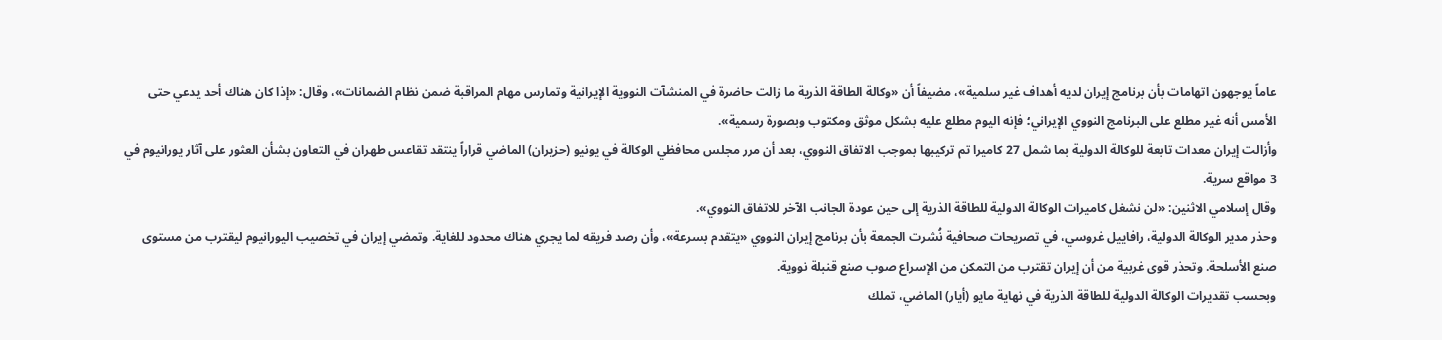عاماً يوجهون اتهامات بأن برنامج إيران لديه أهداف غير سلمية»، مضيفاً أن «وكالة الطاقة الذرية ما زالت حاضرة في المنشآت النووية الإيرانية وتمارس مهام المراقبة ضمن نظام الضمانات»، وقال: «إذا كان هناك أحد يدعي حتى الأمس أنه غير مطلع على البرنامج النووي الإيراني؛ فإنه اليوم مطلع عليه بشكل موثق ومكتوب وبصورة رسمية».
وأزالت إيران معدات تابعة للوكالة الدولية بما شمل 27 كاميرا تم تركيبها بموجب الاتفاق النووي، بعد أن مرر مجلس محافظي الوكالة في يونيو (حزيران) الماضي قراراً ينتقد تقاعس طهران في التعاون بشأن العثور على آثار يورانيوم في 3 مواقع سرية.
وقال إسلامي الاثنين: «لن نشغل كاميرات الوكالة الدولية للطاقة الذرية إلى حين عودة الجانب الآخر للاتفاق النووي».
وحذر مدير الوكالة الدولية، رافاييل غروسي، في تصريحات صحافية نُشرت الجمعة بأن برنامج إيران النووي «يتقدم بسرعة»، وأن رصد فريقه لما يجري هناك محدود للغاية. وتمضي إيران في تخصيب اليورانيوم ليقترب من مستوى صنع الأسلحة. وتحذر قوى غربية من أن إيران تقترب من التمكن من الإسراع صوب صنع قنبلة نووية.
وبحسب تقديرات الوكالة الدولية للطاقة الذرية في نهاية مايو (أيار) الماضي، تملك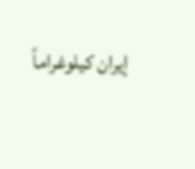إيران كيلوغراماً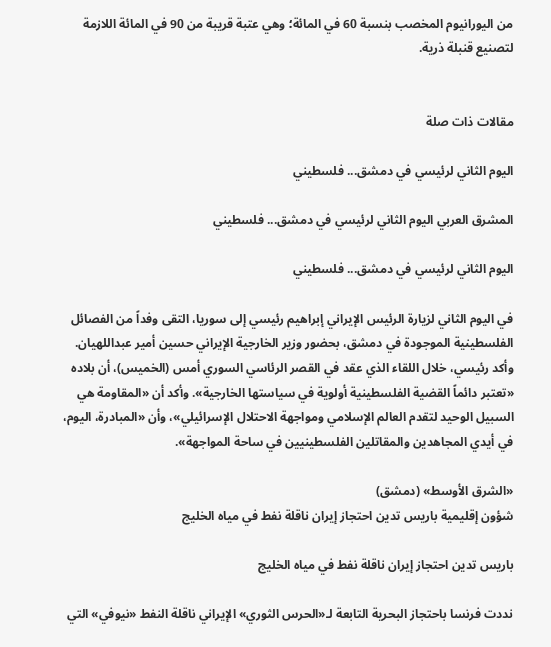من اليورانيوم المخصب بنسبة 60 في المائة؛ وهي عتبة قريبة من 90 في المائة اللازمة لتصنيع قنبلة ذرية.


مقالات ذات صلة

اليوم الثاني لرئيسي في دمشق... فلسطيني

المشرق العربي اليوم الثاني لرئيسي في دمشق... فلسطيني

اليوم الثاني لرئيسي في دمشق... فلسطيني

في اليوم الثاني لزيارة الرئيس الإيراني إبراهيم رئيسي إلى سوريا، التقى وفداً من الفصائل الفلسطينية الموجودة في دمشق، بحضور وزير الخارجية الإيراني حسين أمير عبداللهيان. وأكد رئيسي، خلال اللقاء الذي عقد في القصر الرئاسي السوري أمس (الخميس)، أن بلاده «تعتبر دائماً القضية الفلسطينية أولوية في سياستها الخارجية». وأكد أن «المقاومة هي السبيل الوحيد لتقدم العالم الإسلامي ومواجهة الاحتلال الإسرائيلي»، وأن «المبادرة، اليوم، في أيدي المجاهدين والمقاتلين الفلسطينيين في ساحة المواجهة».

«الشرق الأوسط» (دمشق)
شؤون إقليمية باريس تدين احتجاز إيران ناقلة نفط في مياه الخليج

باريس تدين احتجاز إيران ناقلة نفط في مياه الخليج

نددت فرنسا باحتجاز البحرية التابعة لـ«الحرس الثوري» الإيراني ناقلة النفط «نيوفي» التي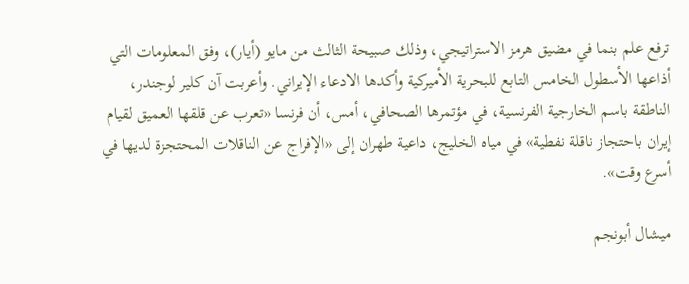ترفع علم بنما في مضيق هرمز الاستراتيجي، وذلك صبيحة الثالث من مايو (أيار)، وفق المعلومات التي أذاعها الأسطول الخامس التابع للبحرية الأميركية وأكدها الادعاء الإيراني. وأعربت آن كلير لوجندر، الناطقة باسم الخارجية الفرنسية، في مؤتمرها الصحافي، أمس، أن فرنسا «تعرب عن قلقها العميق لقيام إيران باحتجاز ناقلة نفطية» في مياه الخليج، داعية طهران إلى «الإفراج عن الناقلات المحتجزة لديها في أسرع وقت».

ميشال أبونجم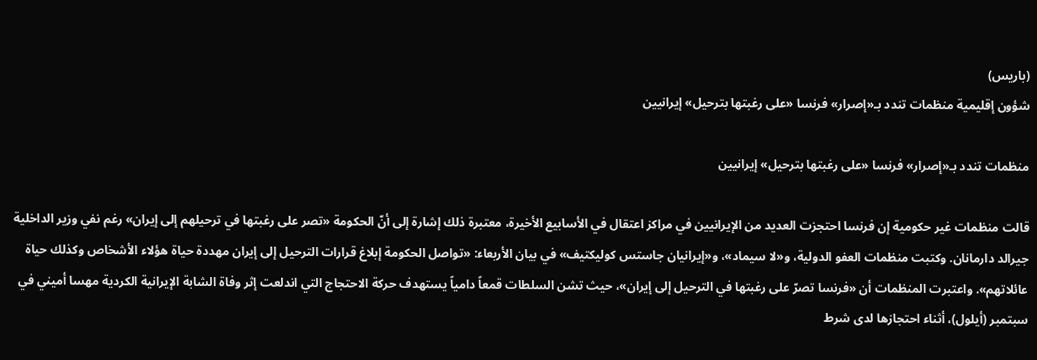(باريس)
شؤون إقليمية منظمات تندد بـ«إصرار» فرنسا «على رغبتها بترحيل» إيرانيين

منظمات تندد بـ«إصرار» فرنسا «على رغبتها بترحيل» إيرانيين

قالت منظمات غير حكومية إن فرنسا احتجزت العديد من الإيرانيين في مراكز اعتقال في الأسابيع الأخيرة، معتبرة ذلك إشارة إلى أنّ الحكومة «تصر على رغبتها في ترحيلهم إلى إيران» رغم نفي وزير الداخلية جيرالد دارمانان. وكتبت منظمات العفو الدولية، و«لا سيماد»، و«إيرانيان جاستس كوليكتيف» في بيان الأربعاء: «تواصل الحكومة إبلاغ قرارات الترحيل إلى إيران مهددة حياة هؤلاء الأشخاص وكذلك حياة عائلاتهم». واعتبرت المنظمات أن «فرنسا تصرّ على رغبتها في الترحيل إلى إيران»، حيث تشن السلطات قمعاً دامياً يستهدف حركة الاحتجاج التي اندلعت إثر وفاة الشابة الإيرانية الكردية مهسا أميني في سبتمبر (أيلول)، أثناء احتجازها لدى شرط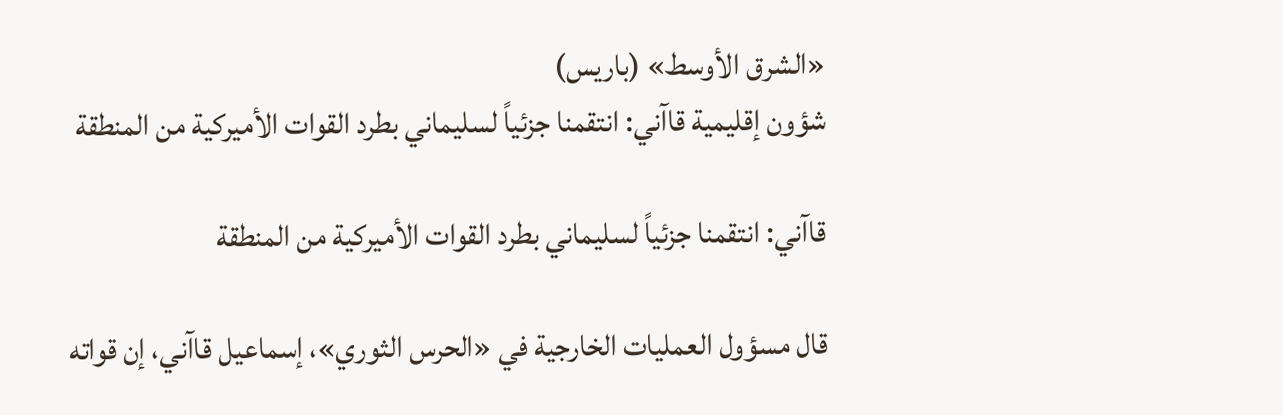«الشرق الأوسط» (باريس)
شؤون إقليمية قاآني: انتقمنا جزئياً لسليماني بطرد القوات الأميركية من المنطقة

قاآني: انتقمنا جزئياً لسليماني بطرد القوات الأميركية من المنطقة

قال مسؤول العمليات الخارجية في «الحرس الثوري»، إسماعيل قاآني، إن قواته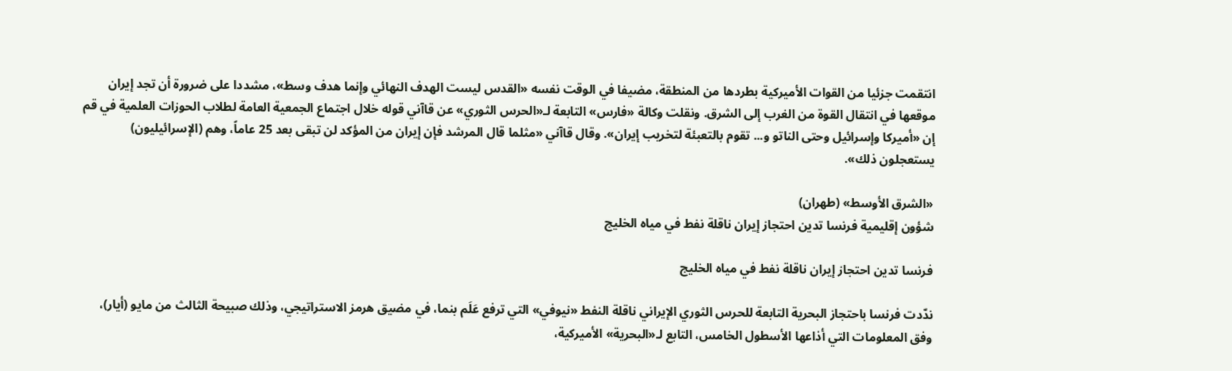انتقمت جزئيا من القوات الأميركية بطردها من المنطقة، مضيفا في الوقت نفسه «القدس ليست الهدف النهائي وإنما هدف وسط»، مشددا على ضرورة أن تجد إيران موقعها في انتقال القوة من الغرب إلى الشرق. ونقلت وكالة «فارس» التابعة لـ«الحرس الثوري» عن قاآني قوله خلال اجتماع الجمعية العامة لطلاب الحوزات العلمية في قم إن «أميركا وإسرائيل وحتى الناتو و... تقوم بالتعبئة لتخريب إيران». وقال قاآني «مثلما قال المرشد فإن إيران من المؤكد لن تبقى بعد 25 عاماً، وهم (الإسرائيليون) يستعجلون ذلك».

«الشرق الأوسط» (طهران)
شؤون إقليمية فرنسا تدين احتجاز إيران ناقلة نفط في مياه الخليج

فرنسا تدين احتجاز إيران ناقلة نفط في مياه الخليج

ندّدت فرنسا باحتجاز البحرية التابعة للحرس الثوري الإيراني ناقلة النفط «نيوفي» التي ترفع عَلَم بنما، في مضيق هرمز الاستراتيجي، وذلك صبيحة الثالث من مايو (أيار)، وفق المعلومات التي أذاعها الأسطول الخامس، التابع لـ«البحرية» الأميركية،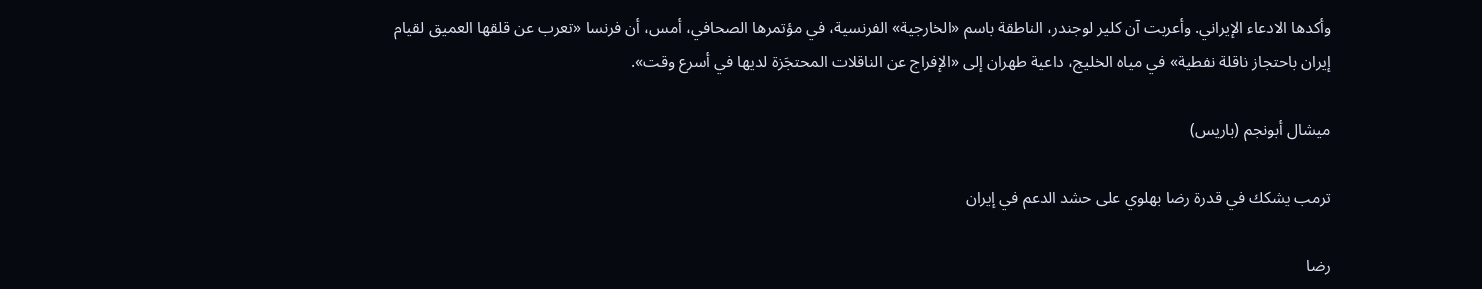وأكدها الادعاء الإيراني. وأعربت آن كلير لوجندر، الناطقة باسم «الخارجية» الفرنسية، في مؤتمرها الصحافي، أمس، أن فرنسا «تعرب عن قلقها العميق لقيام إيران باحتجاز ناقلة نفطية» في مياه الخليج، داعية طهران إلى «الإفراج عن الناقلات المحتجَزة لديها في أسرع وقت».

ميشال أبونجم (باريس)

ترمب يشكك في قدرة رضا بهلوي على حشد الدعم في إيران

رضا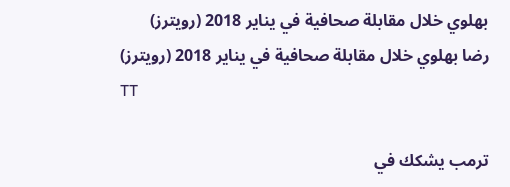بهلوي خلال مقابلة صحافية في يناير 2018 (رويترز)
رضا بهلوي خلال مقابلة صحافية في يناير 2018 (رويترز)
TT

ترمب يشكك في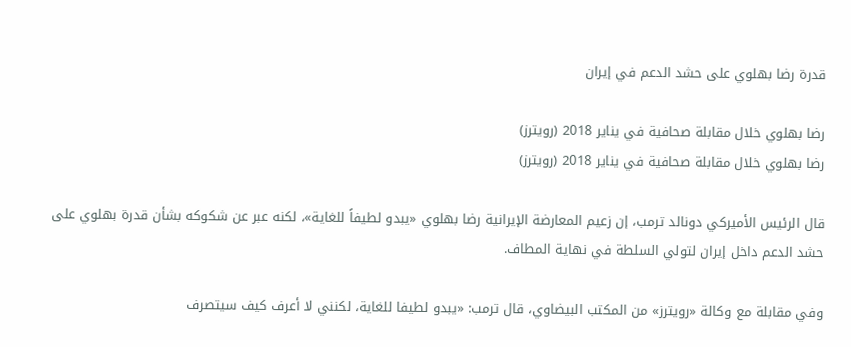قدرة رضا بهلوي على حشد الدعم في إيران

رضا بهلوي خلال مقابلة صحافية في يناير 2018 (رويترز)
رضا بهلوي خلال مقابلة صحافية في يناير 2018 (رويترز)

قال الرئيس الأميركي دونالد ترمب، إن زعيم المعارضة الإيرانية رضا بهلوي «يبدو لطيفاً للغاية»، لكنه عبر عن شكوكه بشأن قدرة ‌بهلوي على حشد ‌الدعم داخل ‌إيران لتولي السلطة ‌في نهاية المطاف.

وفي مقابلة مع وكالة «رويترز» من ‌المكتب ‌البيضاوي، قال ترمب: «يبدو لطيفا للغاية، لكنني لا أعرف كيف سيتصرف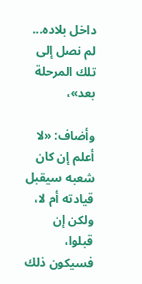داخل بلاده... لم نصل إلى تلك المرحلة بعد»،

وأضاف: «لا أعلم إن كان شعبه سيقبل قيادته أم لا، ولكن إن قبلوا، فسيكون ‌ذلك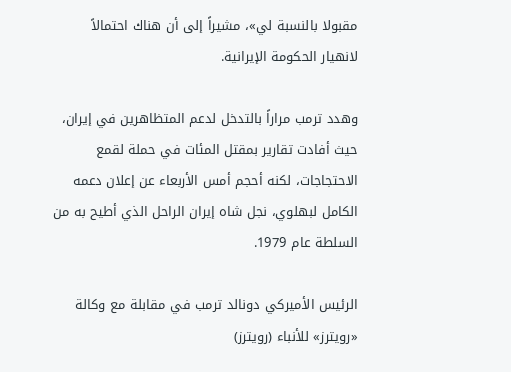مقبولا بالنسبة لي»، مشيراً إلى أن هناك احتمالاً لانهيار الحكومة الإيرانية.

وهدد ترمب مراراً بالتدخل لدعم المتظاهرين في إيران، حيث أفادت تقارير بمقتل ‌المئات في ‌حملة لقمع الاحتجاجات، لكنه أحجم ‌أمس الأربعاء عن ‌إعلان دعمه الكامل لبهلوي، نجل شاه إيران الراحل الذي أطيح به من السلطة عام 1979.

الرئيس الأميركي دونالد ترمب في مقابلة مع وكالة «رويترز» للأنباء (رويترز)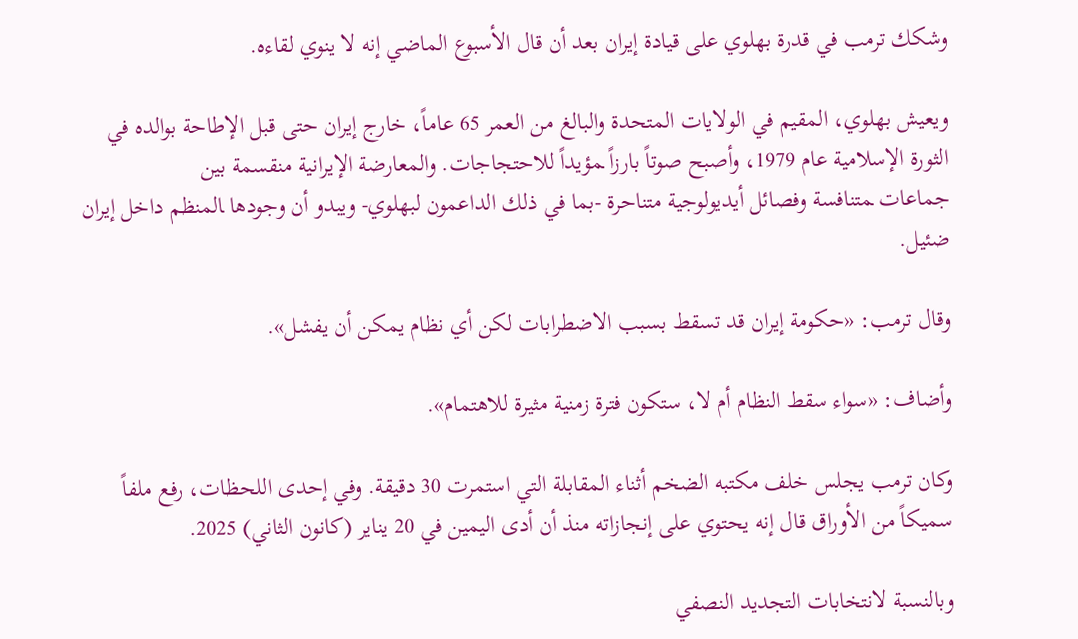وشكك ترمب في قدرة بهلوي على قيادة إيران بعد أن قال الأسبوع الماضي إنه لا ينوي لقاءه.

ويعيش بهلوي، المقيم في الولايات المتحدة والبالغ من العمر 65 عاماً، خارج إيران حتى قبل الإطاحة ‌بوالده في الثورة الإسلامية عام 1979، وأصبح صوتاً بارزاً ‍مؤيداً للاحتجاجات. والمعارضة الإيرانية منقسمة بين جماعات ‍متنافسة وفصائل أيديولوجية متناحرة -بما في ذلك الداعمون لبهلوي- ويبدو أن وجودها ‍المنظم داخل إيران ضئيل.

وقال ترمب: «حكومة إيران قد تسقط بسبب الاضطرابات لكن أي نظام يمكن أن يفشل».

وأضاف: «سواء سقط النظام أم لا، ستكون فترة زمنية مثيرة للاهتمام».

وكان ترمب يجلس خلف مكتبه الضخم أثناء المقابلة التي استمرت 30 دقيقة. وفي إحدى اللحظات، رفع ملفاً سميكاً من الأوراق قال إنه يحتوي على إنجازاته منذ أن أدى اليمين في 20 يناير (كانون الثاني) 2025.

وبالنسبة لانتخابات التجديد النصفي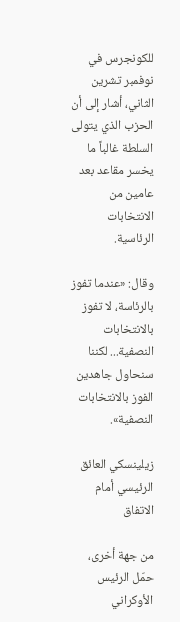للكونجرس في نوفمبر تشرين الثاني، أشار إلى أن الحزب الذي يتولى السلطة غالباً ما يخسر مقاعد بعد عامين من الانتخابات الرئاسية.

وقال: «عندما تفوز بالرئاسة، لا تفوز بالانتخابات النصفية... لكننا سنحاول جاهدين الفوز بالانتخابات النصفية».

زيلينسكي العائق الرئيسي أمام الاتفاق

من جهة أخرى، حمّل الرئيس الأوكراني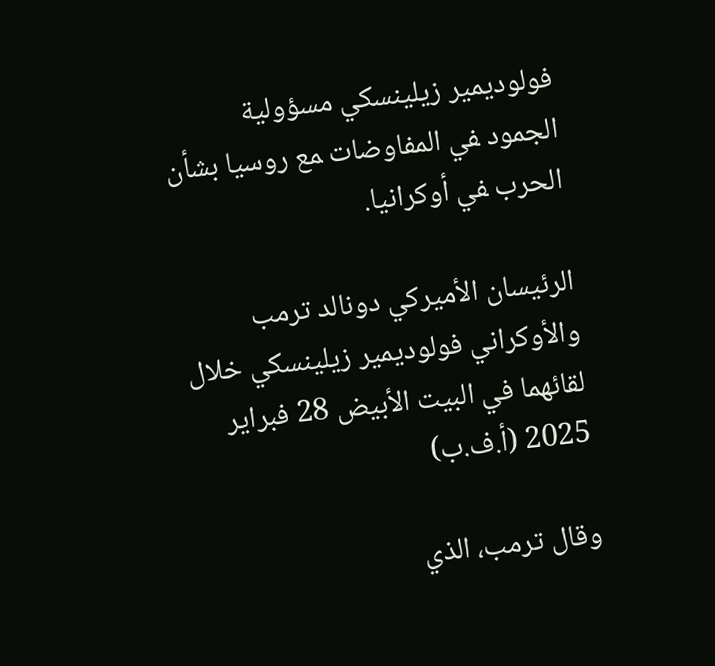فولوديمير ‌زيلينسكي مسؤولية الجمود ‍في المفاوضات ‍مع روسيا بشأن الحرب ‍في أوكرانيا.

الرئيسان الأميركي دونالد ترمب والأوكراني فولوديمير زيلينسكي خلال لقائهما في البيت الأبيض 28 فبراير 2025 (أ.ف.ب)

وقال ترمب، الذي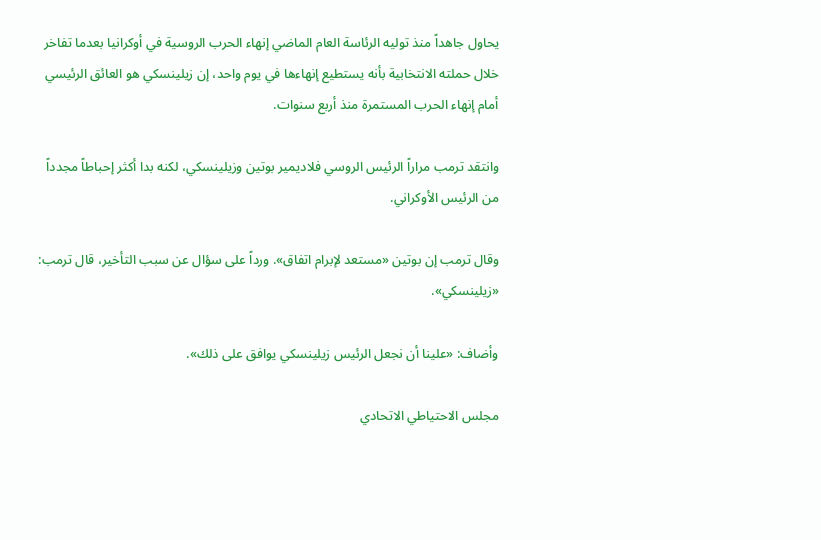يحاول جاهداً منذ توليه الرئاسة العام الماضي إنهاء الحرب الروسية في أوكرانيا بعدما تفاخر خلال حملته الانتخابية بأنه يستطيع إنهاءها في يوم واحد، إن زيلينسكي هو العائق الرئيسي أمام إنهاء الحرب المستمرة منذ أربع سنوات.

وانتقد ترمب مراراً الرئيس الروسي فلاديمير بوتين وزيلينسكي، لكنه بدا أكثر إحباطاً مجدداً من ‌الرئيس الأوكراني.

وقال ترمب إن بوتين «مستعد لإبرام اتفاق». ورداً على سؤال عن سبب التأخير، قال ترمب: «زيلينسكي».

وأضاف: «علينا أن نجعل الرئيس زيلينسكي يوافق على ذلك».

مجلس الاحتياطي الاتحادي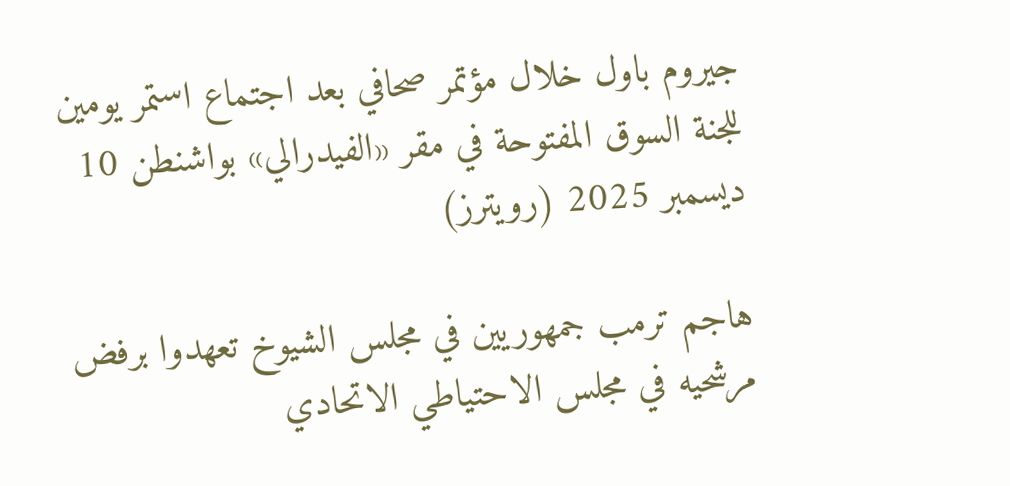جيروم باول خلال مؤتمر صحافي بعد اجتماع استمر يومين للجنة السوق المفتوحة في مقر «الفيدرالي» بواشنطن 10 ديسمبر 2025 (رويترز)

هاجم ترمب جمهوريين في مجلس الشيوخ تعهدوا برفض مرشحيه في مجلس الاحتياطي الاتحادي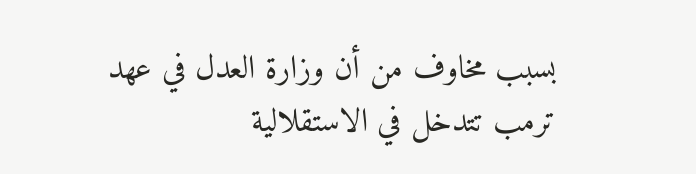بسبب مخاوف من أن وزارة العدل في عهد ترمب تتدخل في الاستقلالية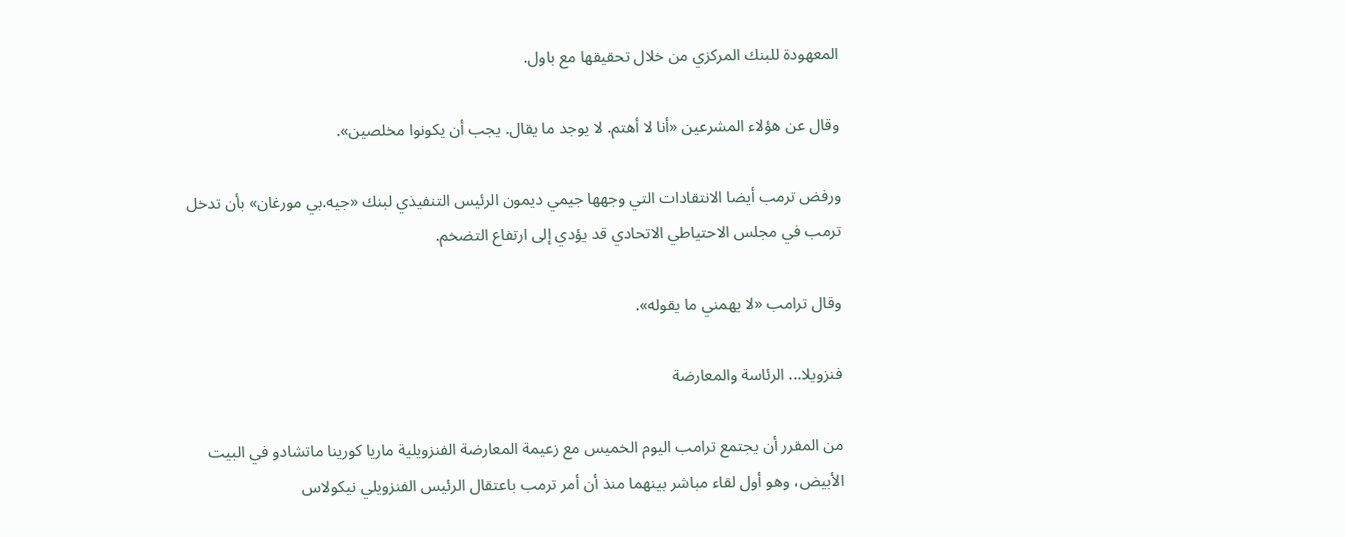المعهودة للبنك المركزي من خلال تحقيقها مع باول.

وقال عن هؤلاء المشرعين «أنا لا أهتم. لا يوجد ما يقال. يجب أن يكونوا مخلصين».

ورفض ترمب أيضا الانتقادات التي وجهها جيمي ديمون الرئيس التنفيذي لبنك «جيه.بي مورغان» بأن تدخل ترمب في مجلس الاحتياطي الاتحادي قد يؤدي إلى ارتفاع التضخم.

وقال ترامب «لا يهمني ما يقوله».

فنزويلا... الرئاسة والمعارضة

من المقرر أن يجتمع ترامب اليوم الخميس مع زعيمة المعارضة الفنزويلية ماريا كورينا ماتشادو في البيت الأبيض، وهو أول لقاء مباشر بينهما منذ أن أمر ترمب باعتقال الرئيس الفنزويلي نيكولاس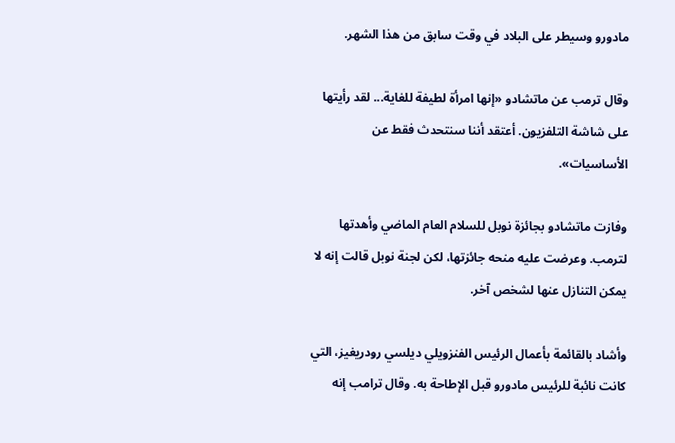مادورو وسيطر على البلاد في وقت سابق من هذا الشهر.

وقال ترمب عن ماتشادو «إنها امرأة لطيفة للغاية... لقد رأيتها على شاشة التلفزيون. أعتقد أننا سنتحدث فقط عن الأساسيات».

وفازت ماتشادو بجائزة نوبل للسلام العام الماضي وأهدتها لترمب. وعرضت عليه منحه جائزتها، لكن لجنة نوبل قالت إنه لا يمكن التنازل عنها لشخص آخر.

وأشاد بالقائمة بأعمال الرئيس الفنزويلي ديلسي رودريغيز، التي كانت نائبة للرئيس مادورو قبل الإطاحة به. وقال ترامب إنه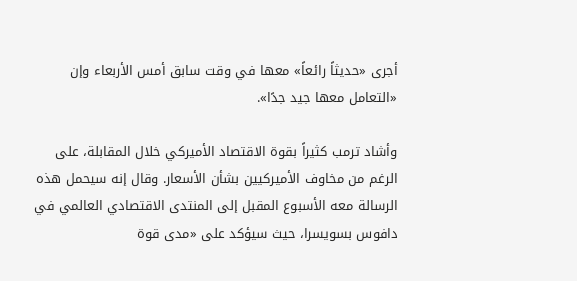أجرى «حديثاً رائعاً» معها في وقت سابق أمس الأربعاء وإن «التعامل معها جيد جدًا».

وأشاد ترمب كثيراً بقوة الاقتصاد الأميركي خلال المقابلة، على الرغم من مخاوف الأميركيين بشأن الأسعار. وقال إنه سيحمل هذه الرسالة ‌معه الأسبوع المقبل إلى المنتدى الاقتصادي العالمي في دافوس بسويسرا، حيث سيؤكد على «مدى قوة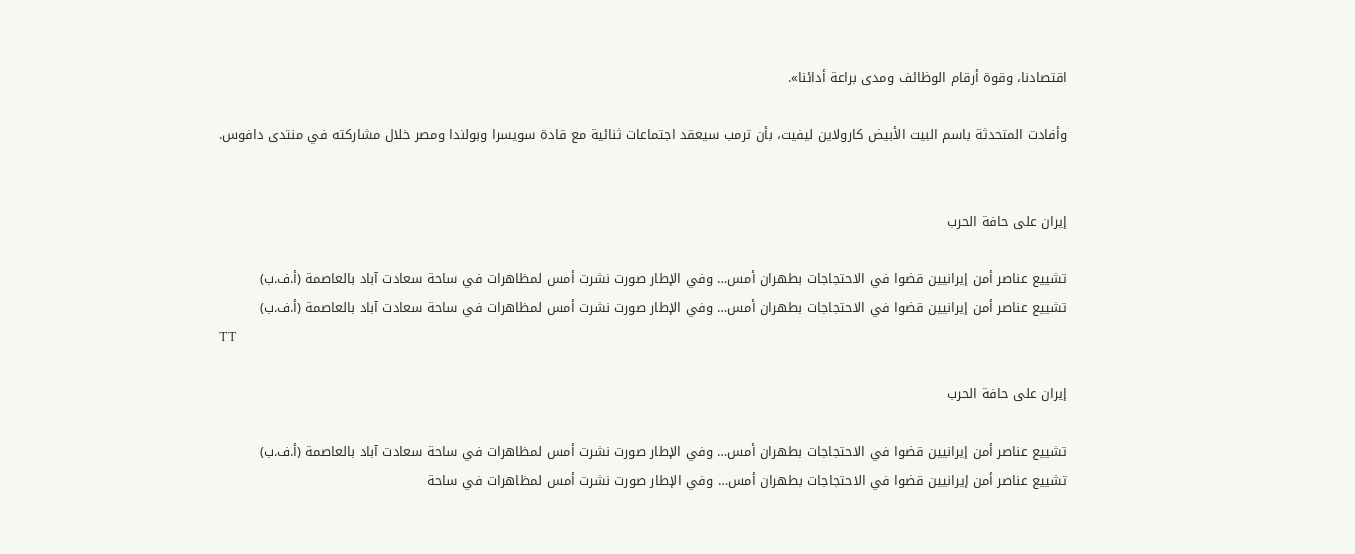اقتصادنا، وقوة أرقام الوظائف ومدى براعة أدائنا».

وأفادت المتحدثة باسم البيت الأبيض كارولاين ليفيت، بأن ترمب سيعقد اجتماعات ثنائية مع قادة سويسرا وبولندا ومصر خلال مشاركته في منتدى دافوس.


إيران على حافة الحرب

تشييع عناصر أمن إيرانيين قضوا في الاحتجاجات بطهران أمس… وفي الإطار صورت نشرت أمس لمظاهرات في ساحة سعادت آباد بالعاصمة (أ.ف.ب)
تشييع عناصر أمن إيرانيين قضوا في الاحتجاجات بطهران أمس… وفي الإطار صورت نشرت أمس لمظاهرات في ساحة سعادت آباد بالعاصمة (أ.ف.ب)
TT

إيران على حافة الحرب

تشييع عناصر أمن إيرانيين قضوا في الاحتجاجات بطهران أمس… وفي الإطار صورت نشرت أمس لمظاهرات في ساحة سعادت آباد بالعاصمة (أ.ف.ب)
تشييع عناصر أمن إيرانيين قضوا في الاحتجاجات بطهران أمس… وفي الإطار صورت نشرت أمس لمظاهرات في ساحة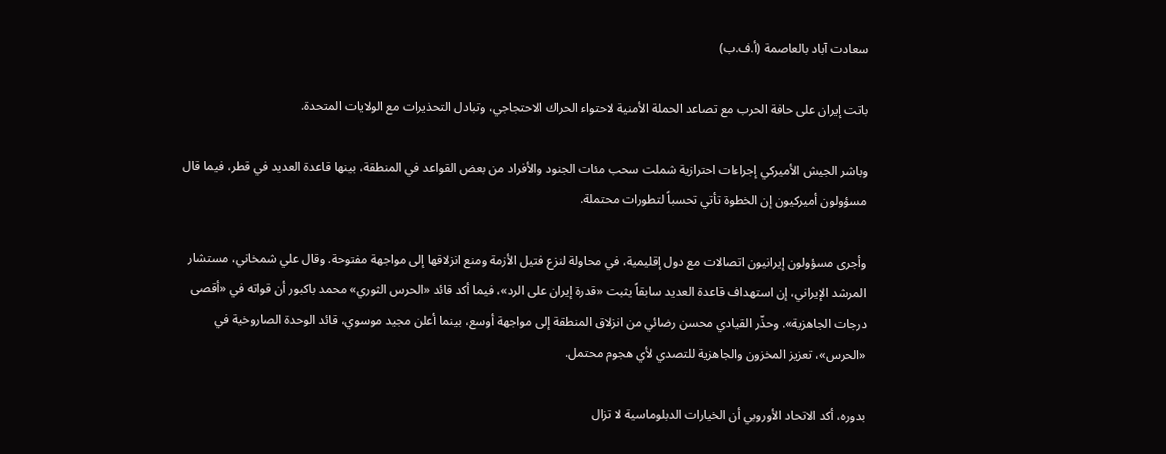سعادت آباد بالعاصمة (أ.ف.ب)

باتت إيران على حافة الحرب مع تصاعد الحملة الأمنية لاحتواء الحراك الاحتجاجي، وتبادل التحذيرات مع الولايات المتحدة.

وباشر الجيش الأميركي إجراءات احترازية شملت سحب مئات الجنود والأفراد من بعض القواعد في المنطقة، بينها قاعدة العديد في قطر، فيما قال مسؤولون أميركيون إن الخطوة تأتي تحسباً لتطورات محتملة.

وأجرى مسؤولون إيرانيون اتصالات مع دول إقليمية، في محاولة لنزع فتيل الأزمة ومنع انزلاقها إلى مواجهة مفتوحة. وقال علي شمخاني، مستشار المرشد الإيراني، إن استهداف قاعدة العديد سابقاً يثبت «قدرة إيران على الرد»، فيما أكد قائد «الحرس الثوري» محمد باكبور أن قواته في «أقصى درجات الجاهزية». وحذّر القيادي محسن رضائي من انزلاق المنطقة إلى مواجهة أوسع، بينما أعلن مجيد موسوي، قائد الوحدة الصاروخية في «الحرس»، تعزيز المخزون والجاهزية للتصدي لأي هجوم محتمل.

بدوره، أكد الاتحاد الأوروبي أن الخيارات الدبلوماسية لا تزال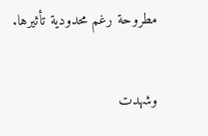مطروحة رغم محدودية تأثيرها.

وشهدت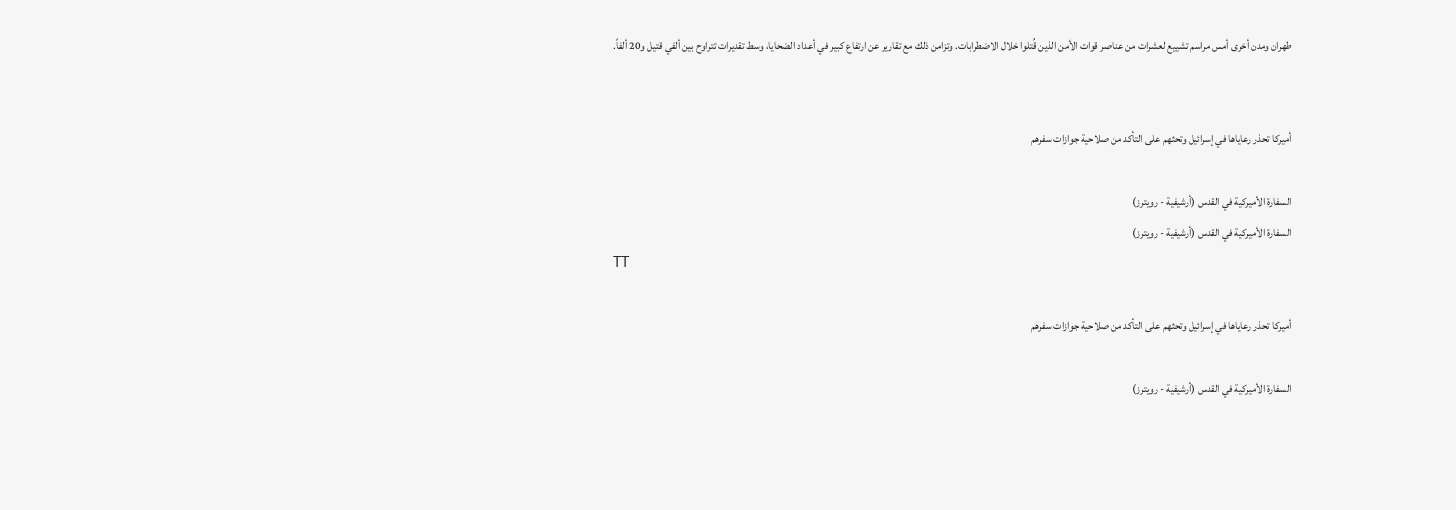طهران ومدن أخرى أمس مراسم تشييع لعشرات من عناصر قوات الأمن الذين قُتلوا خلال الاضطرابات. وتزامن ذلك مع تقارير عن ارتفاع كبير في أعداد الضحايا، وسط تقديرات تتراوح بين ألفي قتيل و20 ألفاً.


أميركا تحذر رعاياها في إسرائيل وتحثهم على التأكد من صلاحية جوازات سفرهم

السفارة الأميركية في القدس (أرشيفية - رويترز)
السفارة الأميركية في القدس (أرشيفية - رويترز)
TT

أميركا تحذر رعاياها في إسرائيل وتحثهم على التأكد من صلاحية جوازات سفرهم

السفارة الأميركية في القدس (أرشيفية - رويترز)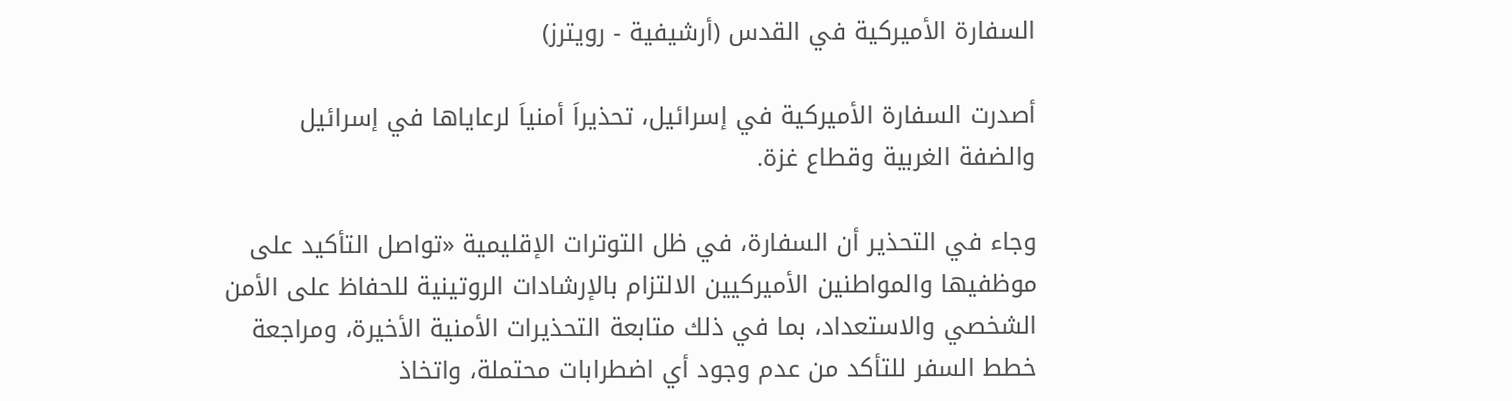السفارة الأميركية في القدس (أرشيفية - رويترز)

أصدرت السفارة الأميركية في إسرائيل، تحذيراَ أمنياَ لرعاياها في إسرائيل والضفة الغربية وقطاع غزة.

وجاء في التحذير أن السفارة، في ظل التوترات الإقليمية «تواصل التأكيد على موظفيها والمواطنين الأميركيين الالتزام بالإرشادات الروتينية للحفاظ على الأمن الشخصي والاستعداد، بما في ذلك متابعة التحذيرات الأمنية الأخيرة، ومراجعة خطط السفر للتأكد من عدم وجود أي اضطرابات محتملة، واتخاذ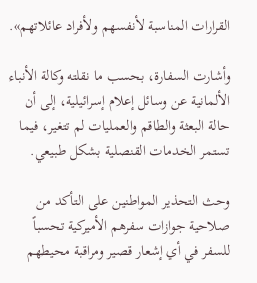القرارات المناسبة لأنفسهم ولأفراد عائلاتهم».

وأشارت السفارة، بحسب ما نقلته وكالة الأنباء الألمانية عن وسائل إعلام إسرائيلية، إلى أن حالة البعثة والطاقم والعمليات لم تتغير، فيما تستمر الخدمات القنصلية بشكل طبيعي.

وحث التحذير المواطنين على التأكد من صلاحية جوازات سفرهم الأميركية تحسباً للسفر في أي إشعار قصير ومراقبة محيطهم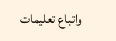واتباع تعليمات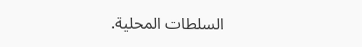السلطات المحلية.